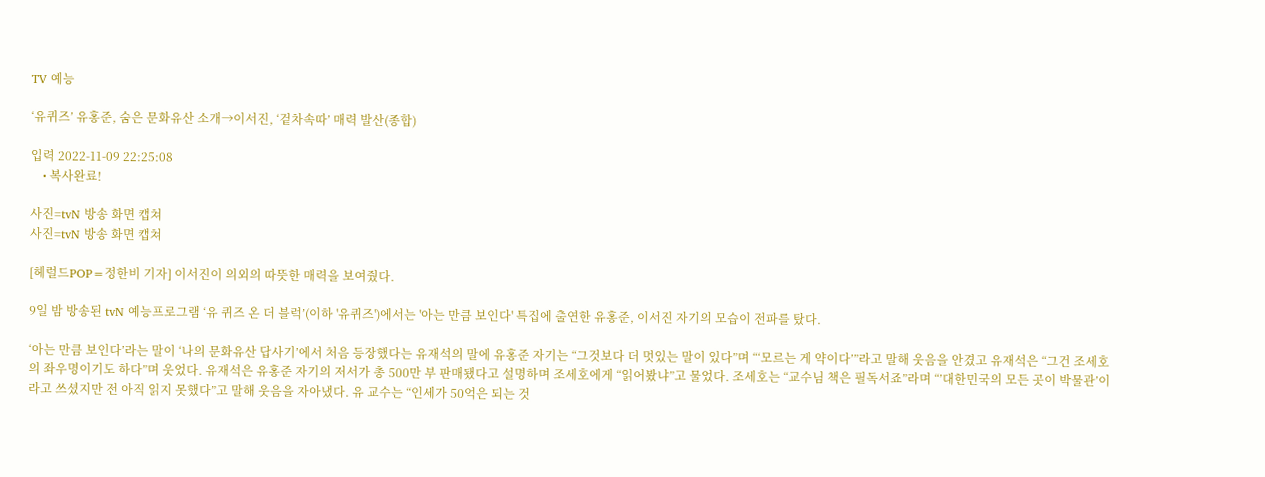TV 예능

‘유퀴즈’ 유홍준, 숨은 문화유산 소개→이서진, ‘겉차속따’ 매력 발산(종합)

입력 2022-11-09 22:25:08
    • 복사완료!

사진=tvN 방송 화면 캡쳐
사진=tvN 방송 화면 캡쳐

[헤럴드POP=정한비 기자] 이서진이 의외의 따뜻한 매력을 보여줬다.

9일 밤 방송된 tvN 예능프로그램 ‘유 퀴즈 온 더 블럭’(이하 '유퀴즈')에서는 '아는 만큼 보인다' 특집에 출연한 유홍준, 이서진 자기의 모습이 전파를 탔다.

‘아는 만큼 보인다’라는 말이 ‘나의 문화유산 답사기’에서 처음 등장했다는 유재석의 말에 유홍준 자기는 “그것보다 더 멋있는 말이 있다”며 “‘모르는 게 약이다’”라고 말해 웃음을 안겼고 유재석은 “그건 조세호의 좌우명이기도 하다”며 웃었다. 유재석은 유홍준 자기의 저서가 총 500만 부 판매됐다고 설명하며 조세호에게 “읽어봤냐”고 물었다. 조세호는 “교수님 책은 필독서죠”라며 “’대한민국의 모든 곳이 박물관’이라고 쓰셨지만 전 아직 읽지 못했다”고 말해 웃음을 자아냈다. 유 교수는 “인세가 50억은 되는 것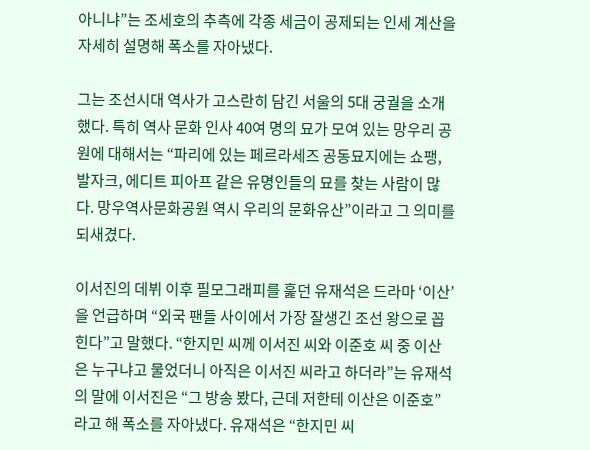아니냐”는 조세호의 추측에 각종 세금이 공제되는 인세 계산을 자세히 설명해 폭소를 자아냈다.

그는 조선시대 역사가 고스란히 담긴 서울의 5대 궁궐을 소개했다. 특히 역사 문화 인사 40여 명의 묘가 모여 있는 망우리 공원에 대해서는 “파리에 있는 페르라세즈 공동묘지에는 쇼팽, 발자크, 에디트 피아프 같은 유명인들의 묘를 찾는 사람이 많다. 망우역사문화공원 역시 우리의 문화유산”이라고 그 의미를 되새겼다.

이서진의 데뷔 이후 필모그래피를 훑던 유재석은 드라마 ‘이산’을 언급하며 “외국 팬들 사이에서 가장 잘생긴 조선 왕으로 꼽힌다”고 말했다. “한지민 씨께 이서진 씨와 이준호 씨 중 이산은 누구냐고 물었더니 아직은 이서진 씨라고 하더라”는 유재석의 말에 이서진은 “그 방송 봤다, 근데 저한테 이산은 이준호”라고 해 폭소를 자아냈다. 유재석은 “한지민 씨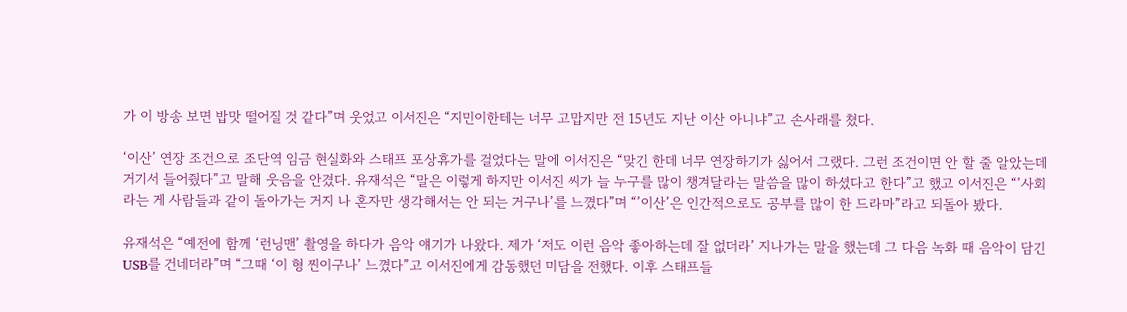가 이 방송 보면 밥맛 떨어질 것 같다”며 웃었고 이서진은 “지민이한테는 너무 고맙지만 전 15년도 지난 이산 아니냐”고 손사래를 쳤다.

‘이산’ 연장 조건으로 조단역 임금 현실화와 스태프 포상휴가를 걸었다는 말에 이서진은 “맞긴 한데 너무 연장하기가 싫어서 그랬다. 그런 조건이면 안 할 줄 알았는데 거기서 들어줬다”고 말해 웃음을 안겼다. 유재석은 “말은 이렇게 하지만 이서진 씨가 늘 누구를 많이 챙겨달라는 말씀을 많이 하셨다고 한다”고 했고 이서진은 “’사회라는 게 사람들과 같이 돌아가는 거지 나 혼자만 생각해서는 안 되는 거구나’를 느꼈다”며 “’이산’은 인간적으로도 공부를 많이 한 드라마”라고 되돌아 봤다.

유재석은 “예전에 함께 ‘런닝맨’ 촬영을 하다가 음악 얘기가 나왔다. 제가 ‘저도 이런 음악 좋아하는데 잘 없더라’ 지나가는 말을 했는데 그 다음 녹화 때 음악이 담긴 USB를 건네더라”며 “그때 ‘이 형 찐이구나’ 느꼈다”고 이서진에게 감동했던 미담을 전했다. 이후 스태프들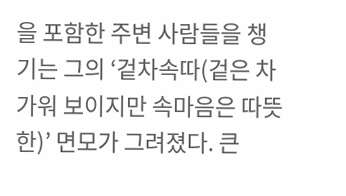을 포함한 주변 사람들을 챙기는 그의 ‘겉차속따(겉은 차가워 보이지만 속마음은 따뜻한)’ 면모가 그려졌다. 큰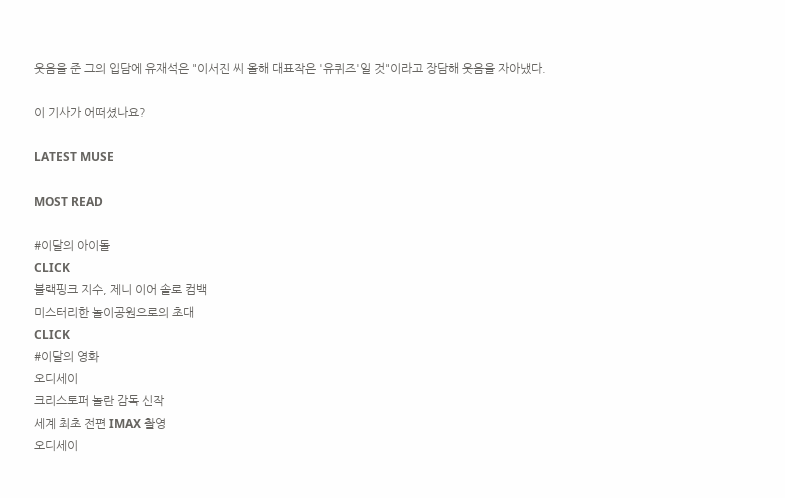웃음을 준 그의 입담에 유재석은 "이서진 씨 올해 대표작은 '유퀴즈'일 것"이라고 장담해 웃음을 자아냈다.

이 기사가 어떠셨나요?

LATEST MUSE

MOST READ

#이달의 아이돌
CLICK
블랙핑크 지수, 제니 이어 솔로 컴백
미스터리한 놀이공원으로의 초대
CLICK
#이달의 영화
오디세이
크리스토퍼 놀란 감독 신작
세계 최초 전편 IMAX 촬영
오디세이